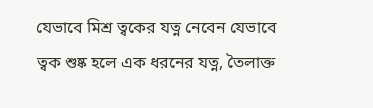যেভাবে মিশ্র ত্বকের যত্ন নেবেন যেভাবে
ত্বক শুষ্ক হলে এক ধরনের যত্ন, তৈলাক্ত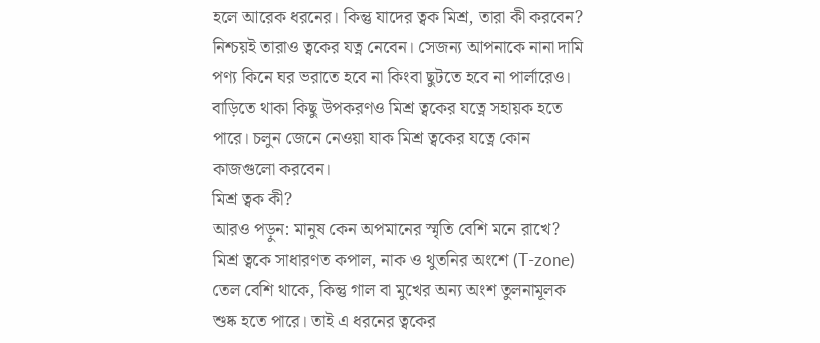হলে আরেক ধরনের। কিন্তু যাদের ত্বক মিশ্র, তারা কী করবেন? নিশ্চয়ই তারাও ত্বকের যত্ন নেবেন। সেজন্য আপনাকে নানা দামি পণ্য কিনে ঘর ভরাতে হবে না কিংবা ছুটতে হবে না পার্লারেও। বাড়িতে থাকা কিছু উপকরণও মিশ্র ত্বকের যত্নে সহায়ক হতে পারে। চলুন জেনে নেওয়া যাক মিশ্র ত্বকের যত্নে কোন কাজগুলো করবেন।
মিশ্র ত্বক কী?
আরও পড়ুন: মানুষ কেন অপমানের স্মৃতি বেশি মনে রাখে?
মিশ্র ত্বকে সাধারণত কপাল, নাক ও থুতনির অংশে (T-zone) তেল বেশি থাকে, কিন্তু গাল বা মুখের অন্য অংশ তুলনামূলক শুষ্ক হতে পারে। তাই এ ধরনের ত্বকের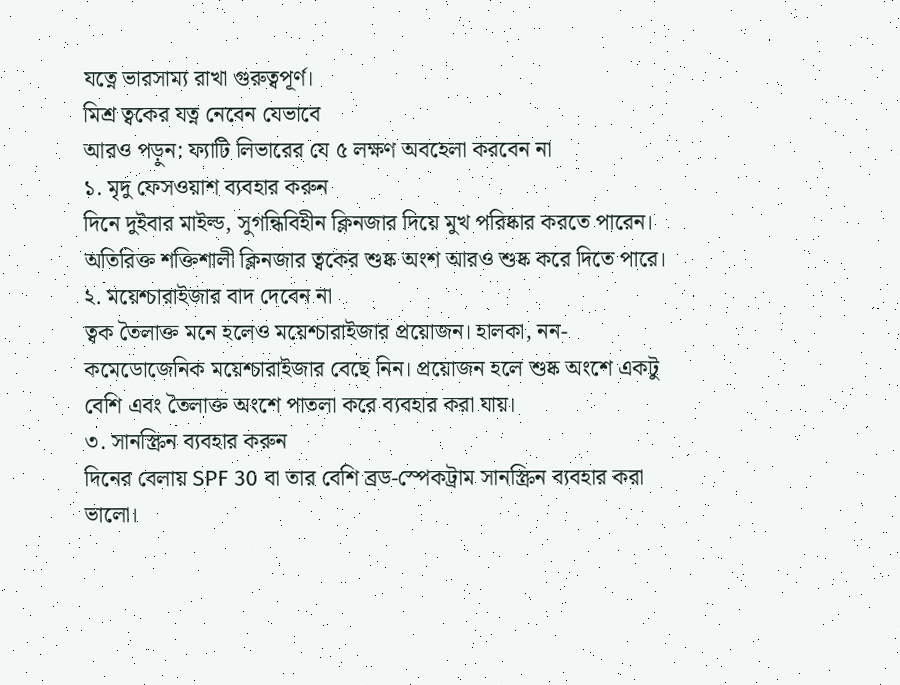যত্নে ভারসাম্য রাখা গুরুত্বপূর্ণ।
মিশ্র ত্বকের যত্ন নেবেন যেভাবে
আরও পড়ুন: ফ্যাটি লিভারের যে ৫ লক্ষণ অবহেলা করবেন না
১. মৃদু ফেসওয়াশ ব্যবহার করুন
দিনে দুইবার মাইল্ড, সুগন্ধিবিহীন ক্লিনজার দিয়ে মুখ পরিষ্কার করতে পারেন। অতিরিক্ত শক্তিশালী ক্লিনজার ত্বকের শুষ্ক অংশ আরও শুষ্ক করে দিতে পারে।
২. ময়েশ্চারাইজার বাদ দেবেন না
ত্বক তৈলাক্ত মনে হলেও ময়েশ্চারাইজার প্রয়োজন। হালকা, নন-কমেডোজেনিক ময়েশ্চারাইজার বেছে নিন। প্রয়োজন হলে শুষ্ক অংশে একটু বেশি এবং তৈলাক্ত অংশে পাতলা করে ব্যবহার করা যায়।
৩. সানস্ক্রিন ব্যবহার করুন
দিনের বেলায় SPF 30 বা তার বেশি ব্রড-স্পেকট্রাম সানস্ক্রিন ব্যবহার করা ভালো।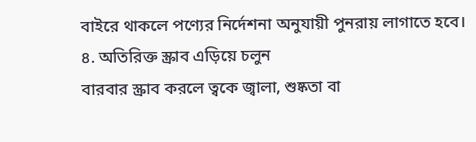বাইরে থাকলে পণ্যের নির্দেশনা অনুযায়ী পুনরায় লাগাতে হবে।
৪. অতিরিক্ত স্ক্রাব এড়িয়ে চলুন
বারবার স্ক্রাব করলে ত্বকে জ্বালা, শুষ্কতা বা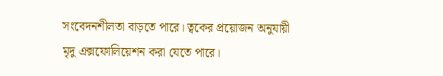সংবেদনশীলতা বাড়তে পারে। ত্বকের প্রয়োজন অনুযায়ী মৃদু এক্সফোলিয়েশন করা যেতে পারে।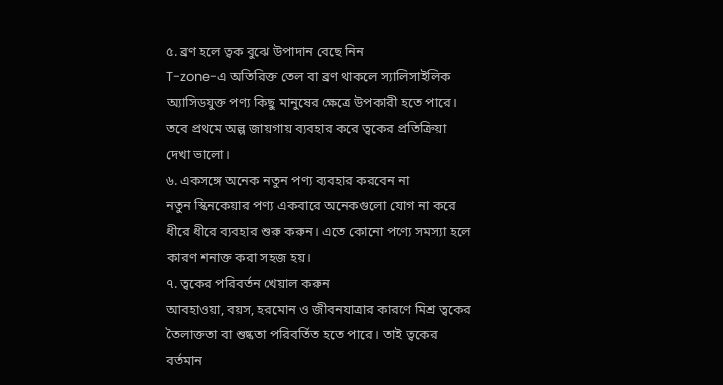৫. ব্রণ হলে ত্বক বুঝে উপাদান বেছে নিন
T-zone-এ অতিরিক্ত তেল বা ব্রণ থাকলে স্যালিসাইলিক অ্যাসিডযুক্ত পণ্য কিছু মানুষের ক্ষেত্রে উপকারী হতে পারে। তবে প্রথমে অল্প জায়গায় ব্যবহার করে ত্বকের প্রতিক্রিয়া দেখা ভালো।
৬. একসঙ্গে অনেক নতুন পণ্য ব্যবহার করবেন না
নতুন স্কিনকেয়ার পণ্য একবারে অনেকগুলো যোগ না করে ধীরে ধীরে ব্যবহার শুরু করুন। এতে কোনো পণ্যে সমস্যা হলে কারণ শনাক্ত করা সহজ হয়।
৭. ত্বকের পরিবর্তন খেয়াল করুন
আবহাওয়া, বয়স, হরমোন ও জীবনযাত্রার কারণে মিশ্র ত্বকের তৈলাক্ততা বা শুষ্কতা পরিবর্তিত হতে পারে। তাই ত্বকের বর্তমান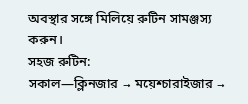অবস্থার সঙ্গে মিলিয়ে রুটিন সামঞ্জস্য করুন।
সহজ রুটিন:
সকাল—ক্লিনজার → ময়েশ্চারাইজার →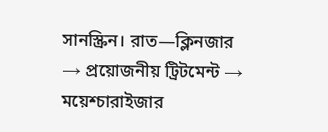সানস্ক্রিন। রাত—ক্লিনজার → প্রয়োজনীয় ট্রিটমেন্ট → ময়েশ্চারাইজার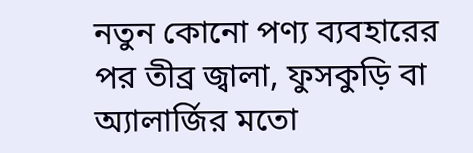নতুন কোনো পণ্য ব্যবহারের পর তীব্র জ্বালা, ফুসকুড়ি বা অ্যালার্জির মতো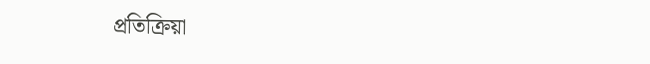প্রতিক্রিয়া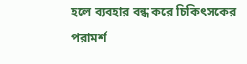হলে ব্যবহার বন্ধ করে চিকিৎসকের পরামর্শ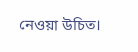নেওয়া উচিত।